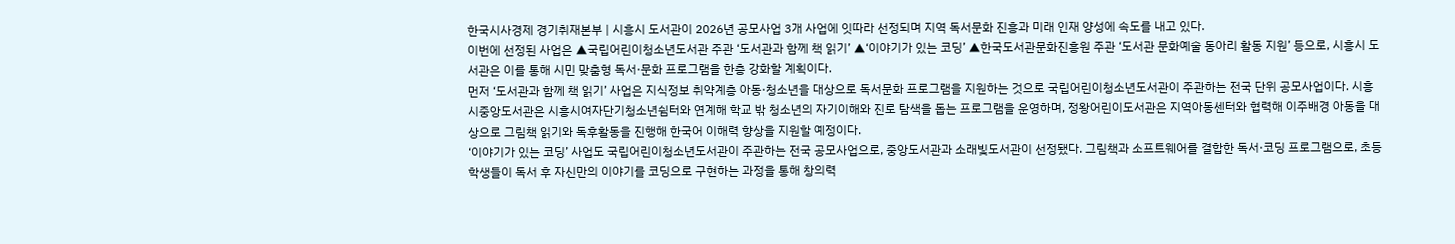한국시사경제 경기취재본부 | 시흥시 도서관이 2026년 공모사업 3개 사업에 잇따라 선정되며 지역 독서문화 진흥과 미래 인재 양성에 속도를 내고 있다.
이번에 선정된 사업은 ▲국립어린이청소년도서관 주관 ‘도서관과 함께 책 읽기’ ▲‘이야기가 있는 코딩’ ▲한국도서관문화진흥원 주관 ‘도서관 문화예술 동아리 활동 지원’ 등으로, 시흥시 도서관은 이를 통해 시민 맞춤형 독서·문화 프로그램을 한층 강화할 계획이다.
먼저 ‘도서관과 함께 책 읽기’ 사업은 지식정보 취약계층 아동·청소년을 대상으로 독서문화 프로그램을 지원하는 것으로 국립어린이청소년도서관이 주관하는 전국 단위 공모사업이다. 시흥시중앙도서관은 시흥시여자단기청소년쉼터와 연계해 학교 밖 청소년의 자기이해와 진로 탐색을 돕는 프로그램을 운영하며, 정왕어린이도서관은 지역아동센터와 협력해 이주배경 아동을 대상으로 그림책 읽기와 독후활동을 진행해 한국어 이해력 향상을 지원할 예정이다.
‘이야기가 있는 코딩’ 사업도 국립어린이청소년도서관이 주관하는 전국 공모사업으로, 중앙도서관과 소래빛도서관이 선정됐다. 그림책과 소프트웨어를 결합한 독서·코딩 프로그램으로, 초등학생들이 독서 후 자신만의 이야기를 코딩으로 구현하는 과정을 통해 창의력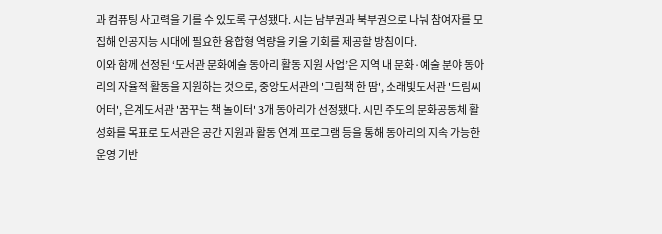과 컴퓨팅 사고력을 기를 수 있도록 구성됐다. 시는 남부권과 북부권으로 나눠 참여자를 모집해 인공지능 시대에 필요한 융합형 역량을 키울 기회를 제공할 방침이다.
이와 함께 선정된 ‘도서관 문화예술 동아리 활동 지원 사업’은 지역 내 문화·예술 분야 동아리의 자율적 활동을 지원하는 것으로, 중앙도서관의 '그림책 한 땀', 소래빛도서관 '드림씨어터', 은계도서관 '꿈꾸는 책 놀이터' 3개 동아리가 선정됐다. 시민 주도의 문화공동체 활성화를 목표로 도서관은 공간 지원과 활동 연계 프로그램 등을 통해 동아리의 지속 가능한 운영 기반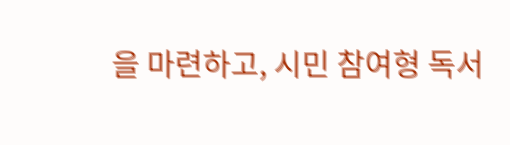을 마련하고, 시민 참여형 독서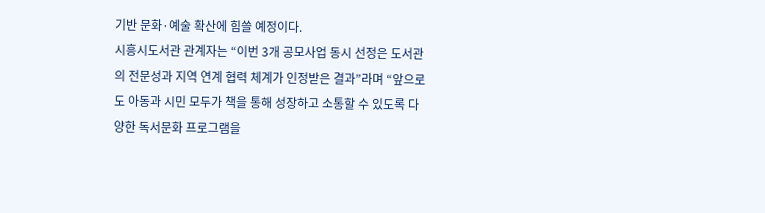기반 문화·예술 확산에 힘쓸 예정이다.
시흥시도서관 관계자는 “이번 3개 공모사업 동시 선정은 도서관의 전문성과 지역 연계 협력 체계가 인정받은 결과”라며 “앞으로도 아동과 시민 모두가 책을 통해 성장하고 소통할 수 있도록 다양한 독서문화 프로그램을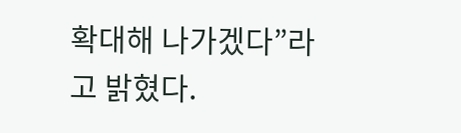확대해 나가겠다”라고 밝혔다.